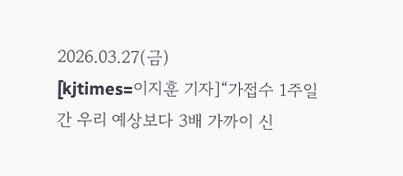2026.03.27(금)
[kjtimes=이지훈 기자]“가접수 1주일간 우리 예상보다 3배 가까이 신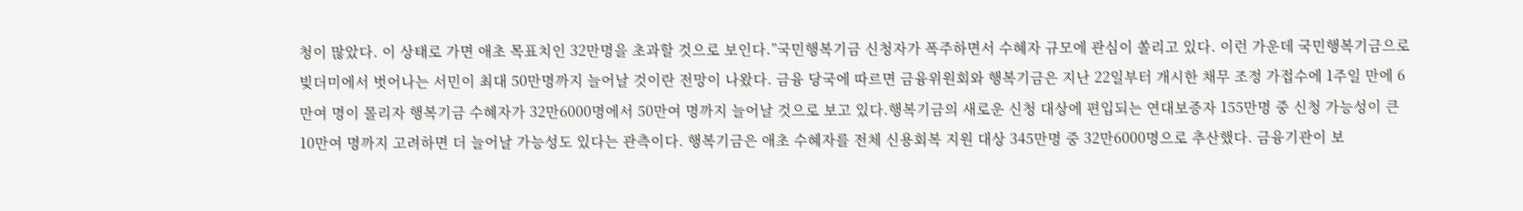청이 많았다. 이 상태로 가면 애초 목표치인 32만명을 초과할 것으로 보인다.”국민행복기금 신청자가 폭주하면서 수혜자 규모에 관심이 쏠리고 있다. 이런 가운데 국민행복기금으로 빚더미에서 벗어나는 서민이 최대 50만명까지 늘어날 것이란 전망이 나왔다. 금융 당국에 따르면 금융위원회와 행복기금은 지난 22일부터 개시한 채무 조정 가접수에 1주일 만에 6만여 명이 몰리자 행복기금 수혜자가 32만6000명에서 50만여 명까지 늘어날 것으로 보고 있다.행복기금의 새로운 신청 대상에 편입되는 연대보증자 155만명 중 신청 가능성이 큰 10만여 명까지 고려하면 더 늘어날 가능성도 있다는 관측이다. 행복기금은 애초 수혜자를 전체 신용회복 지원 대상 345만명 중 32만6000명으로 추산했다. 금융기관이 보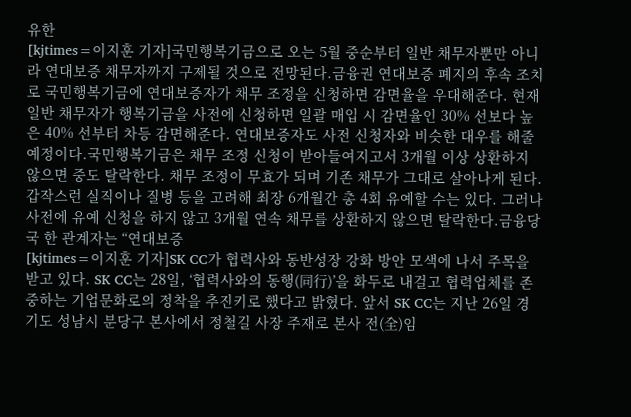유한
[kjtimes=이지훈 기자]국민행복기금으로 오는 5월 중순부터 일반 채무자뿐만 아니라 연대보증 채무자까지 구제될 것으로 전망된다.금융권 연대보증 폐지의 후속 조치로 국민행복기금에 연대보증자가 채무 조정을 신청하면 감면율을 우대해준다. 현재 일반 채무자가 행복기금을 사전에 신청하면 일괄 매입 시 감면율인 30% 선보다 높은 40% 선부터 차등 감면해준다. 연대보증자도 사전 신청자와 비슷한 대우를 해줄 예정이다.국민행복기금은 채무 조정 신청이 받아들여지고서 3개월 이상 상환하지 않으면 중도 탈락한다. 채무 조정이 무효가 되며 기존 채무가 그대로 살아나게 된다.갑작스런 실직이나 질병 등을 고려해 최장 6개월간 총 4회 유예할 수는 있다. 그러나 사전에 유예 신청을 하지 않고 3개월 연속 채무를 상환하지 않으면 탈락한다.금융당국 한 관계자는 “연대보증
[kjtimes=이지훈 기자]SK CC가 협력사와 동반성장 강화 방안 모색에 나서 주목을 받고 있다. SK CC는 28일, ‘협력사와의 동행(同行)’을 화두로 내걸고 협력업체를 존중하는 기업문화로의 정착을 추진키로 했다고 밝혔다. 앞서 SK CC는 지난 26일 경기도 성남시 분당구 본사에서 정철길 사장 주재로 본사 전(全)임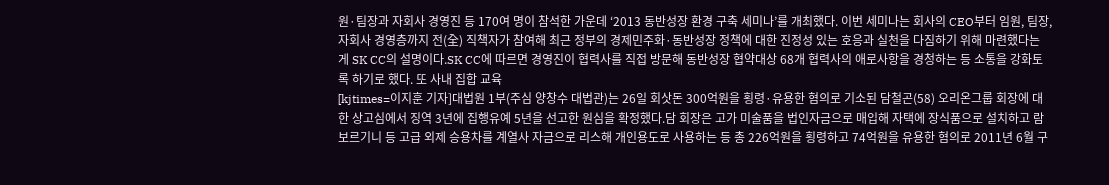원·팀장과 자회사 경영진 등 170여 명이 참석한 가운데 ‘2013 동반성장 환경 구축 세미나’를 개최했다. 이번 세미나는 회사의 CEO부터 임원, 팀장, 자회사 경영층까지 전(全) 직책자가 참여해 최근 정부의 경제민주화·동반성장 정책에 대한 진정성 있는 호응과 실천을 다짐하기 위해 마련했다는 게 SK CC의 설명이다.SK CC에 따르면 경영진이 협력사를 직접 방문해 동반성장 협약대상 68개 협력사의 애로사항을 경청하는 등 소통을 강화토록 하기로 했다. 또 사내 집합 교육
[kjtimes=이지훈 기자]대법원 1부(주심 양창수 대법관)는 26일 회삿돈 300억원을 횡령·유용한 혐의로 기소된 담철곤(58) 오리온그룹 회장에 대한 상고심에서 징역 3년에 집행유예 5년을 선고한 원심을 확정했다.담 회장은 고가 미술품을 법인자금으로 매입해 자택에 장식품으로 설치하고 람보르기니 등 고급 외제 승용차를 계열사 자금으로 리스해 개인용도로 사용하는 등 총 226억원을 횡령하고 74억원을 유용한 혐의로 2011년 6월 구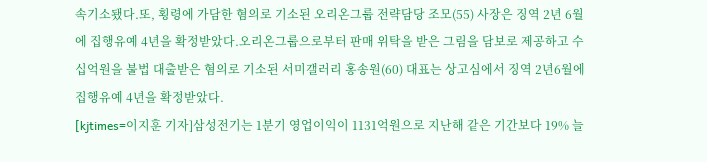속기소됐다.또, 횡령에 가담한 혐의로 기소된 오리온그룹 전략담당 조모(55) 사장은 징역 2년 6월에 집행유예 4년을 확정받았다.오리온그룹으로부터 판매 위탁을 받은 그림을 담보로 제공하고 수십억원을 불법 대출받은 혐의로 기소된 서미갤러리 홍송원(60) 대표는 상고심에서 징역 2년6월에 집행유예 4년을 확정받았다.
[kjtimes=이지훈 기자]삼성전기는 1분기 영업이익이 1131억원으로 지난해 같은 기간보다 19% 늘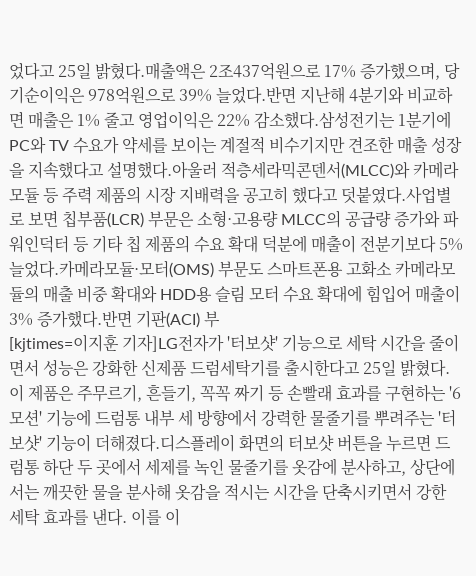었다고 25일 밝혔다.매출액은 2조437억원으로 17% 증가했으며, 당기순이익은 978억원으로 39% 늘었다.반면 지난해 4분기와 비교하면 매출은 1% 줄고 영업이익은 22% 감소했다.삼성전기는 1분기에 PC와 TV 수요가 약세를 보이는 계절적 비수기지만 견조한 매출 성장을 지속했다고 설명했다.아울러 적층세라믹콘덴서(MLCC)와 카메라모듈 등 주력 제품의 시장 지배력을 공고히 했다고 덧붙였다.사업별로 보면 칩부품(LCR) 부문은 소형·고용량 MLCC의 공급량 증가와 파워인덕터 등 기타 칩 제품의 수요 확대 덕분에 매출이 전분기보다 5% 늘었다.카메라모듈·모터(OMS) 부문도 스마트폰용 고화소 카메라모듈의 매출 비중 확대와 HDD용 슬림 모터 수요 확대에 힘입어 매출이 3% 증가했다.반면 기판(ACI) 부
[kjtimes=이지훈 기자]LG전자가 '터보샷' 기능으로 세탁 시간을 줄이면서 성능은 강화한 신제품 드럼세탁기를 출시한다고 25일 밝혔다.이 제품은 주무르기, 흔들기, 꼭꼭 짜기 등 손빨래 효과를 구현하는 '6모션' 기능에 드럼통 내부 세 방향에서 강력한 물줄기를 뿌려주는 '터보샷' 기능이 더해졌다.디스플레이 화면의 터보샷 버튼을 누르면 드럼통 하단 두 곳에서 세제를 녹인 물줄기를 옷감에 분사하고, 상단에서는 깨끗한 물을 분사해 옷감을 적시는 시간을 단축시키면서 강한 세탁 효과를 낸다. 이를 이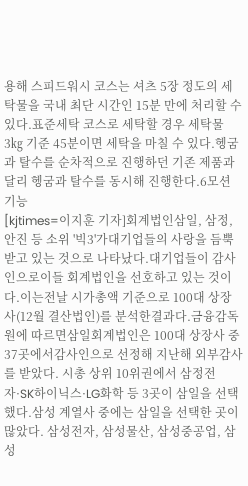용해 스피드워시 코스는 셔츠 5장 정도의 세탁물을 국내 최단 시간인 15분 만에 처리할 수 있다.표준세탁 코스로 세탁할 경우 세탁물 3㎏ 기준 45분이면 세탁을 마칠 수 있다.헹굼과 탈수를 순차적으로 진행하던 기존 제품과 달리 헹굼과 탈수를 동시해 진행한다.6모션 기능
[kjtimes=이지훈 기자]회계법인삼일, 삼정, 안진 등 소위 '빅3'가대기업들의 사랑을 듬뿍 받고 있는 것으로 나타났다.대기업들이 감사인으로이들 회계법인을 선호하고 있는 것이다.이는전날 시가총액 기준으로 100대 상장사(12월 결산법인)를 분석한결과다.금융감독원에 따르면삼일회계법인은 100대 상장사 중37곳에서감사인으로 선정해 지난해 외부감사를 받았다. 시총 상위 10위권에서 삼정전자·SK하이닉스·LG화학 등 3곳이 삼일을 선택했다.삼성 계열사 중에는 삼일을 선택한 곳이 많았다. 삼성전자, 삼성물산, 삼성중공업, 삼성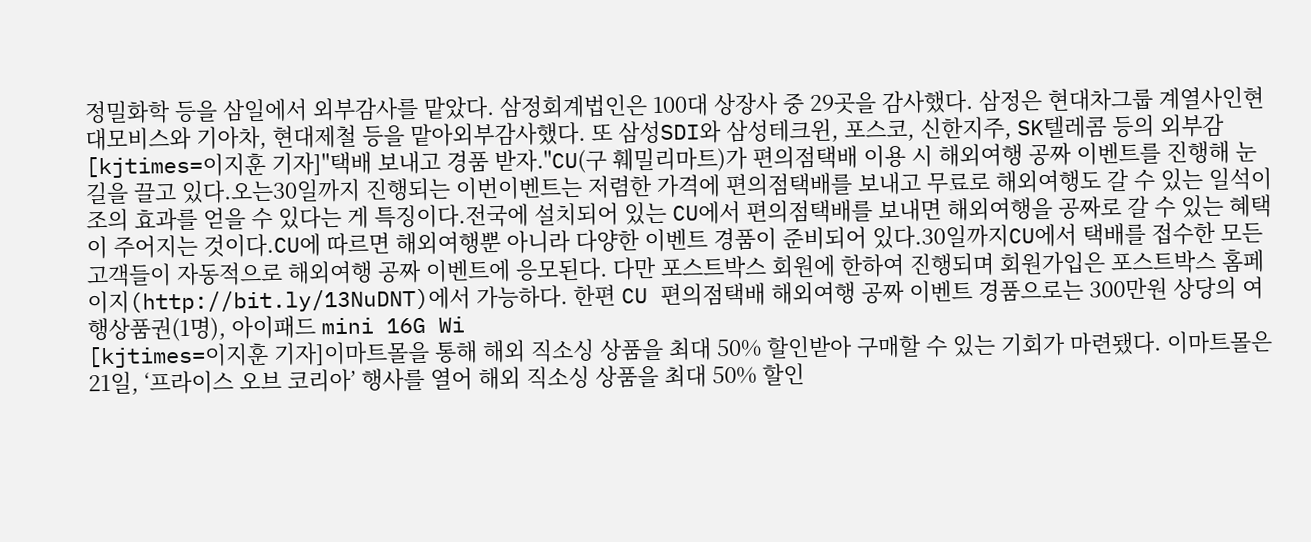정밀화학 등을 삼일에서 외부감사를 맡았다. 삼정회계법인은 100대 상장사 중 29곳을 감사했다. 삼정은 현대차그룹 계열사인현대모비스와 기아차, 현대제철 등을 맡아외부감사했다. 또 삼성SDI와 삼성테크윈, 포스코, 신한지주, SK텔레콤 등의 외부감
[kjtimes=이지훈 기자]"택배 보내고 경품 받자."CU(구 훼밀리마트)가 편의점택배 이용 시 해외여행 공짜 이벤트를 진행해 눈길을 끌고 있다.오는30일까지 진행되는 이번이벤트는 저렴한 가격에 편의점택배를 보내고 무료로 해외여행도 갈 수 있는 일석이조의 효과를 얻을 수 있다는 게 특징이다.전국에 설치되어 있는 CU에서 편의점택배를 보내면 해외여행을 공짜로 갈 수 있는 혜택이 주어지는 것이다.CU에 따르면 해외여행뿐 아니라 다양한 이벤트 경품이 준비되어 있다.30일까지CU에서 택배를 접수한 모든 고객들이 자동적으로 해외여행 공짜 이벤트에 응모된다. 다만 포스트박스 회원에 한하여 진행되며 회원가입은 포스트박스 홈페이지(http://bit.ly/13NuDNT)에서 가능하다. 한편 CU 편의점택배 해외여행 공짜 이벤트 경품으로는 300만원 상당의 여행상품권(1명), 아이패드 mini 16G Wi
[kjtimes=이지훈 기자]이마트몰을 통해 해외 직소싱 상품을 최대 50% 할인받아 구매할 수 있는 기회가 마련됐다. 이마트몰은 21일, ‘프라이스 오브 코리아’ 행사를 열어 해외 직소싱 상품을 최대 50% 할인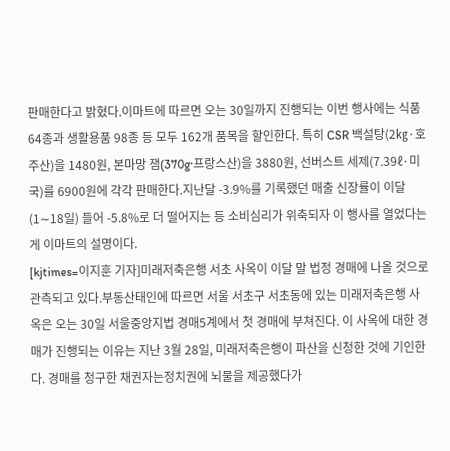판매한다고 밝혔다.이마트에 따르면 오는 30일까지 진행되는 이번 행사에는 식품 64종과 생활용품 98종 등 모두 162개 품목을 할인한다. 특히 CSR 백설탕(2㎏·호주산)을 1480원, 본마망 잼(370g·프랑스산)을 3880원, 선버스트 세제(7.39ℓ·미국)를 6900원에 각각 판매한다.지난달 -3.9%를 기록했던 매출 신장률이 이달(1∼18일) 들어 -5.8%로 더 떨어지는 등 소비심리가 위축되자 이 행사를 열었다는 게 이마트의 설명이다.
[kjtimes=이지훈 기자]미래저축은행 서초 사옥이 이달 말 법정 경매에 나올 것으로 관측되고 있다.부동산태인에 따르면 서울 서초구 서초동에 있는 미래저축은행 사옥은 오는 30일 서울중앙지법 경매5계에서 첫 경매에 부쳐진다. 이 사옥에 대한 경매가 진행되는 이유는 지난 3월 28일, 미래저축은행이 파산을 신청한 것에 기인한다. 경매를 청구한 채권자는정치권에 뇌물을 제공했다가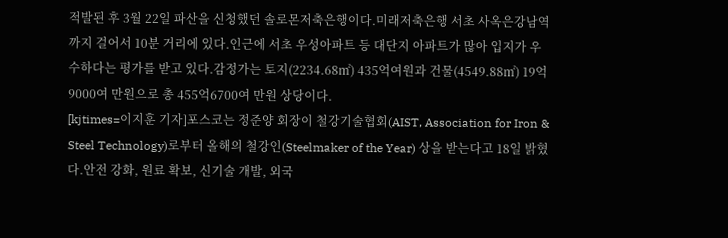적발된 후 3월 22일 파산을 신청했던 솔로몬저축은행이다.미래저축은행 서초 사옥은강남역까지 걸어서 10분 거리에 있다.인근에 서초 우성아파트 등 대단지 아파트가 많아 입지가 우수하다는 평가를 받고 있다.감정가는 토지(2234.68㎡) 435억여원과 건물(4549.88㎡) 19억9000여 만원으로 총 455억6700여 만원 상당이다.
[kjtimes=이지훈 기자]포스코는 정준양 회장이 철강기술협회(AIST, Association for Iron & Steel Technology)로부터 올해의 철강인(Steelmaker of the Year) 상을 받는다고 18일 밝혔다.안전 강화, 원료 확보, 신기술 개발, 외국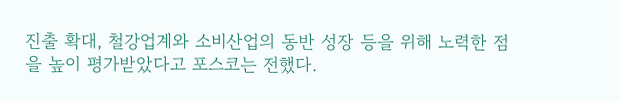진출 확대, 철강업계와 소비산업의 동반 성장 등을 위해 노력한 점을 높이 평가받았다고 포스코는 전했다.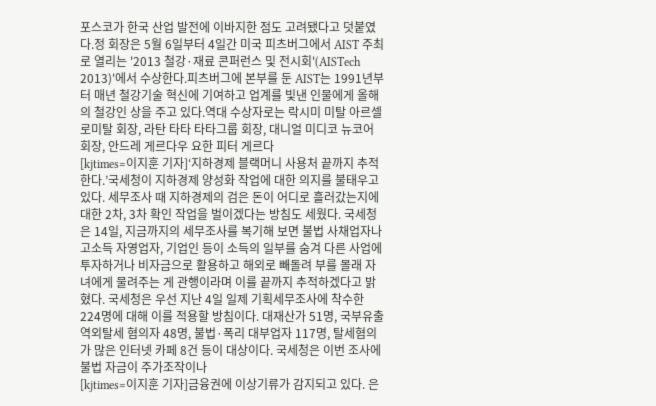포스코가 한국 산업 발전에 이바지한 점도 고려됐다고 덧붙였다.정 회장은 5월 6일부터 4일간 미국 피츠버그에서 AIST 주최로 열리는 '2013 철강·재료 콘퍼런스 및 전시회'(AISTech 2013)'에서 수상한다.피츠버그에 본부를 둔 AIST는 1991년부터 매년 철강기술 혁신에 기여하고 업계를 빛낸 인물에게 올해의 철강인 상을 주고 있다.역대 수상자로는 락시미 미탈 아르셀로미탈 회장, 라탄 타타 타타그룹 회장, 대니얼 미디코 뉴코어 회장, 안드레 게르다우 요한 피터 게르다
[kjtimes=이지훈 기자]‘지하경제 블랙머니 사용처 끝까지 추적한다.’국세청이 지하경제 양성화 작업에 대한 의지를 불태우고 있다. 세무조사 때 지하경제의 검은 돈이 어디로 흘러갔는지에 대한 2차, 3차 확인 작업을 벌이겠다는 방침도 세웠다. 국세청은 14일, 지금까지의 세무조사를 복기해 보면 불법 사채업자나 고소득 자영업자, 기업인 등이 소득의 일부를 숨겨 다른 사업에 투자하거나 비자금으로 활용하고 해외로 빼돌려 부를 몰래 자녀에게 물려주는 게 관행이라며 이를 끝까지 추적하겠다고 밝혔다. 국세청은 우선 지난 4일 일제 기획세무조사에 착수한 224명에 대해 이를 적용할 방침이다. 대재산가 51명, 국부유출 역외탈세 혐의자 48명, 불법·폭리 대부업자 117명, 탈세혐의가 많은 인터넷 카페 8건 등이 대상이다. 국세청은 이번 조사에 불법 자금이 주가조작이나
[kjtimes=이지훈 기자]금융권에 이상기류가 감지되고 있다. 은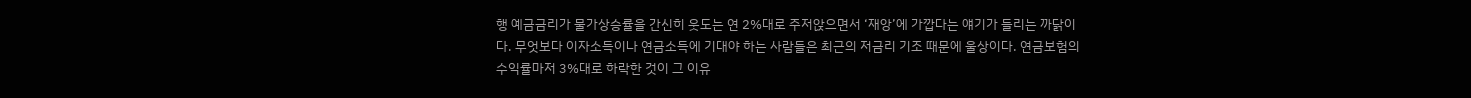행 예금금리가 물가상승률을 간신히 웃도는 연 2%대로 주저앉으면서 ‘재앙’에 가깝다는 얘기가 들리는 까닭이다. 무엇보다 이자소득이나 연금소득에 기대야 하는 사람들은 최근의 저금리 기조 때문에 울상이다. 연금보험의 수익률마저 3%대로 하락한 것이 그 이유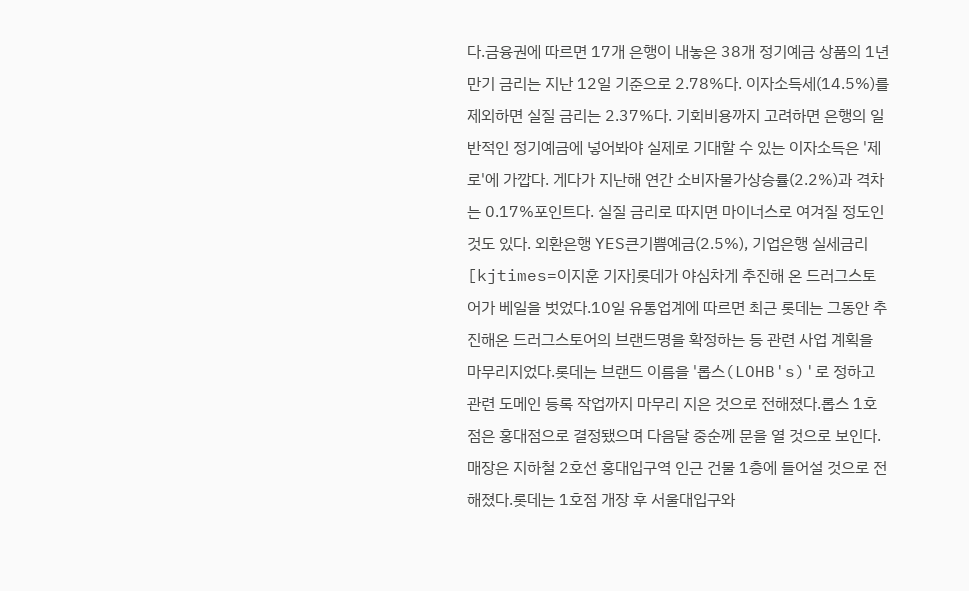다.금융권에 따르면 17개 은행이 내놓은 38개 정기예금 상품의 1년 만기 금리는 지난 12일 기준으로 2.78%다. 이자소득세(14.5%)를 제외하면 실질 금리는 2.37%다. 기회비용까지 고려하면 은행의 일반적인 정기예금에 넣어봐야 실제로 기대할 수 있는 이자소득은 '제로'에 가깝다. 게다가 지난해 연간 소비자물가상승률(2.2%)과 격차는 0.17%포인트다. 실질 금리로 따지면 마이너스로 여겨질 정도인 것도 있다. 외환은행 YES큰기쁨예금(2.5%), 기업은행 실세금리
[kjtimes=이지훈 기자]롯데가 야심차게 추진해 온 드러그스토어가 베일을 벗었다.10일 유통업계에 따르면 최근 롯데는 그동안 추진해온 드러그스토어의 브랜드명을 확정하는 등 관련 사업 계획을 마무리지었다.롯데는 브랜드 이름을 '롭스(LOHB's)'로 정하고 관련 도메인 등록 작업까지 마무리 지은 것으로 전해졌다.롭스 1호점은 홍대점으로 결정됐으며 다음달 중순께 문을 열 것으로 보인다.매장은 지하철 2호선 홍대입구역 인근 건물 1층에 들어설 것으로 전해졌다.롯데는 1호점 개장 후 서울대입구와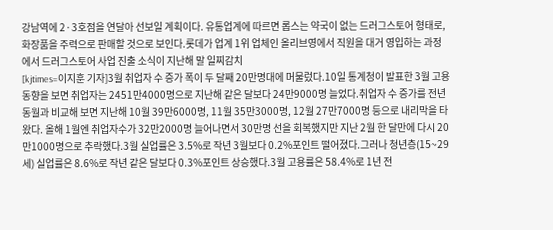강남역에 2·3호점을 연달아 선보일 계획이다. 유통업계에 따르면 롭스는 약국이 없는 드러그스토어 형태로, 화장품을 주력으로 판매할 것으로 보인다.롯데가 업계 1위 업체인 올리브영에서 직원을 대거 영입하는 과정에서 드러그스토어 사업 진출 소식이 지난해 말 일찌감치
[kjtimes=이지훈 기자]3월 취업자 수 증가 폭이 두 달째 20만명대에 머물렀다.10일 통계청이 발표한 3월 고용동향을 보면 취업자는 2451만4000명으로 지난해 같은 달보다 24만9000명 늘었다.취업자 수 증가를 전년 동월과 비교해 보면 지난해 10월 39만6000명, 11월 35만3000명, 12월 27만7000명 등으로 내리막을 타왔다. 올해 1월엔 취업자수가 32만2000명 늘어나면서 30만명 선을 회복했지만 지난 2월 한 달만에 다시 20만1000명으로 추락했다.3월 실업률은 3.5%로 작년 3월보다 0.2%포인트 떨어졌다.그러나 청년층(15~29세) 실업률은 8.6%로 작년 같은 달보다 0.3%포인트 상승했다.3월 고용률은 58.4%로 1년 전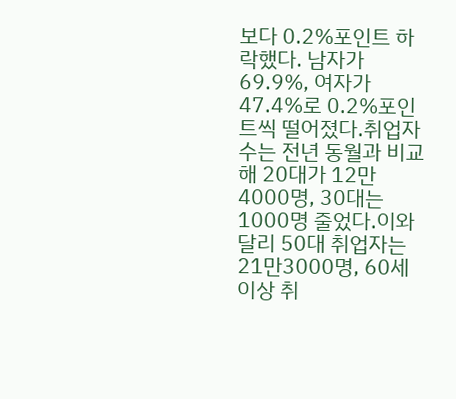보다 0.2%포인트 하락했다. 남자가 69.9%, 여자가 47.4%로 0.2%포인트씩 떨어졌다.취업자 수는 전년 동월과 비교해 20대가 12만4000명, 30대는 1000명 줄었다.이와 달리 50대 취업자는 21만3000명, 60세 이상 취